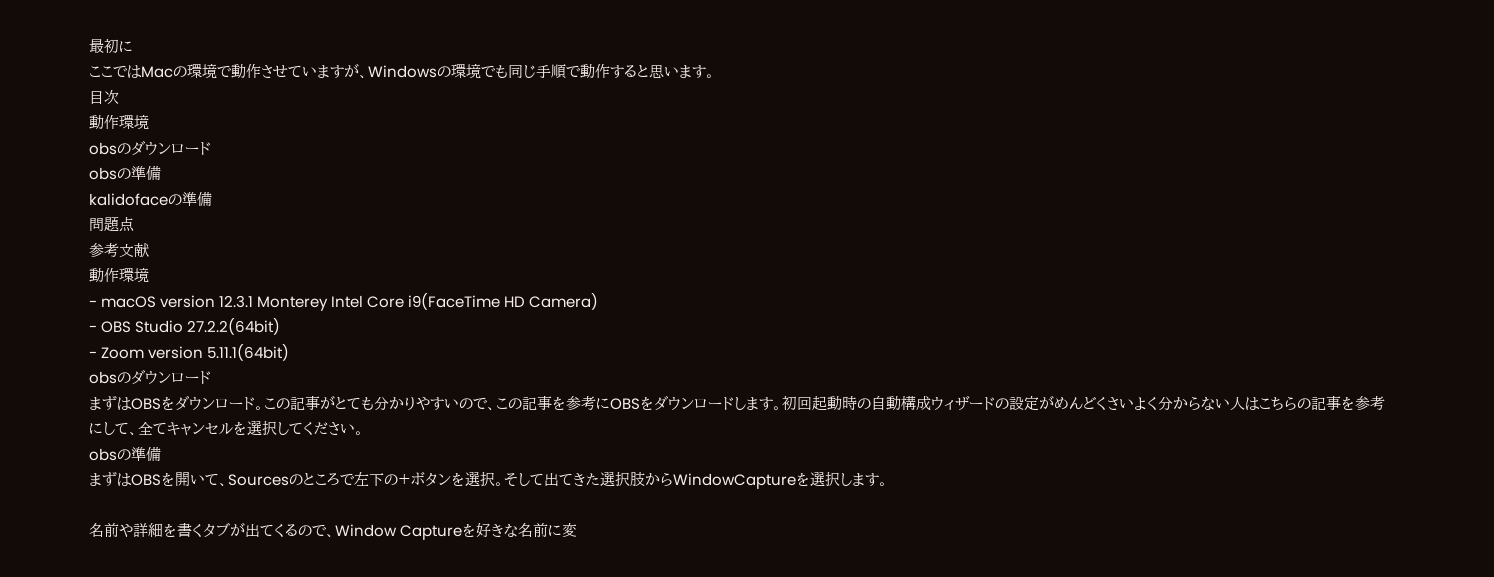最初に
ここではMacの環境で動作させていますが、Windowsの環境でも同じ手順で動作すると思います。
目次
動作環境
obsのダウンロード
obsの準備
kalidofaceの準備
問題点
参考文献
動作環境
- macOS version 12.3.1 Monterey Intel Core i9(FaceTime HD Camera)
- OBS Studio 27.2.2(64bit)
- Zoom version 5.11.1(64bit)
obsのダウンロード
まずはOBSをダウンロード。この記事がとても分かりやすいので、この記事を参考にOBSをダウンロードします。初回起動時の自動構成ウィザードの設定がめんどくさいよく分からない人はこちらの記事を参考にして、全てキャンセルを選択してください。
obsの準備
まずはOBSを開いて、Sourcesのところで左下の+ボタンを選択。そして出てきた選択肢からWindowCaptureを選択します。

名前や詳細を書くタブが出てくるので、Window Captureを好きな名前に変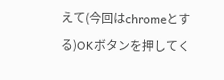えて(今回はchromeとする)OKボタンを押してく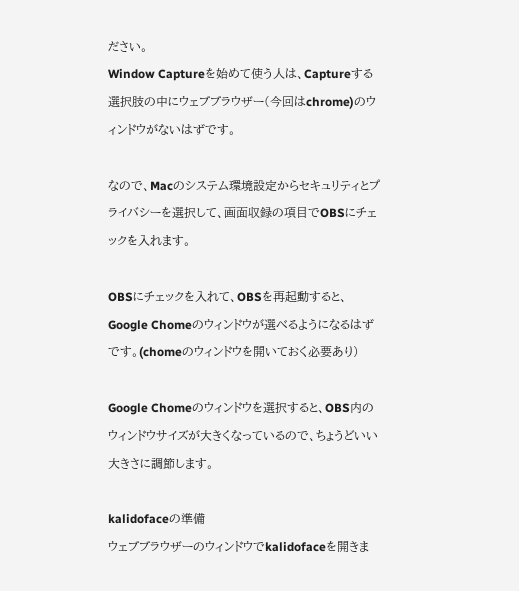ださい。
Window Captureを始めて使う人は、Captureする選択肢の中にウェブブラウザー(今回はchrome)のウィンドウがないはずです。

なので、Macのシステム環境設定からセキュリティとプライバシーを選択して、画面収録の項目でOBSにチェックを入れます。

OBSにチェックを入れて、OBSを再起動すると、Google Chomeのウィンドウが選べるようになるはずです。(chomeのウィンドウを開いておく必要あり)

Google Chomeのウィンドウを選択すると、OBS内のウィンドウサイズが大きくなっているので、ちょうどいい大きさに調節します。

kalidofaceの準備
ウェブブラウザーのウィンドウでkalidofaceを開きま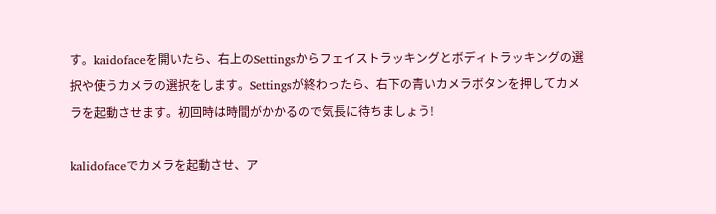す。kaidofaceを開いたら、右上のSettingsからフェイストラッキングとボディトラッキングの選択や使うカメラの選択をします。Settingsが終わったら、右下の青いカメラボタンを押してカメラを起動させます。初回時は時間がかかるので気長に待ちましょう!

kalidofaceでカメラを起動させ、ア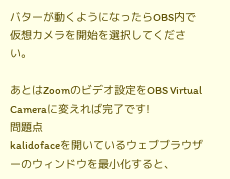バターが動くようになったらOBS内で仮想カメラを開始を選択してください。

あとはZoomのビデオ設定をOBS Virtual Cameraに変えれば完了です!
問題点
kalidofaceを開いているウェブブラウザーのウィンドウを最小化すると、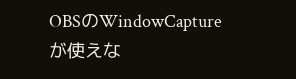OBSのWindowCaptureが使えな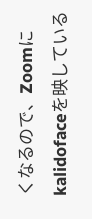くなるので、Zoomにkalidofaceを映している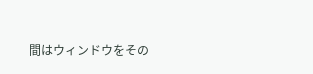間はウィンドウをその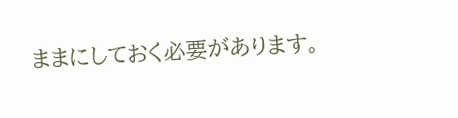ままにしておく必要があります。